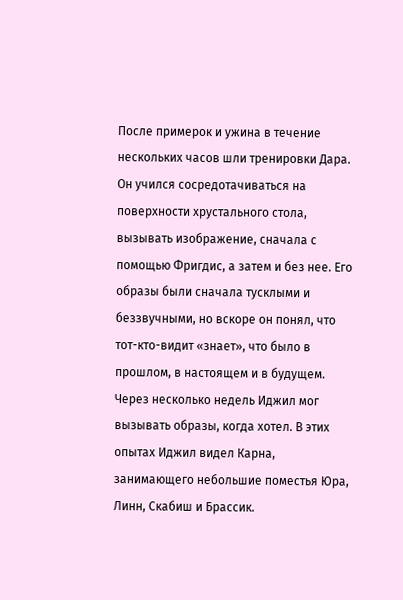После примерок и ужина в течение нескольких часов шли тренировки Дара. Он учился сосредотачиваться на поверхности хрустального стола, вызывать изображение, сначала с помощью Фригдис, а затем и без нее. Его образы были сначала тусклыми и беззвучными, но вскоре он понял, что тот-кто-видит «знает», что было в прошлом, в настоящем и в будущем. Через несколько недель Иджил мог вызывать образы, когда хотел. В этих опытах Иджил видел Карна, занимающего небольшие поместья Юра, Линн, Скабиш и Брассик.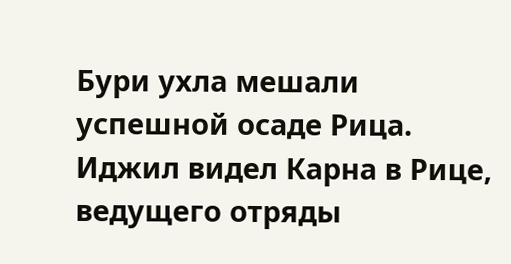Бури ухла мешали успешной осаде Рица. Иджил видел Карна в Рице, ведущего отряды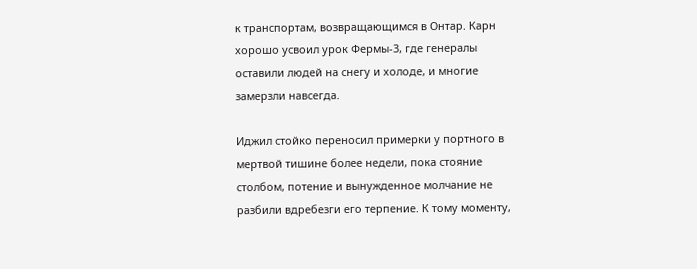к транспортам, возвращающимся в Онтар. Карн хорошо усвоил урок Фермы-3, где генералы оставили людей на снегу и холоде, и многие замерзли навсегда.

Иджил стойко переносил примерки у портного в мертвой тишине более недели, пока стояние столбом, потение и вынужденное молчание не разбили вдребезги его терпение. К тому моменту,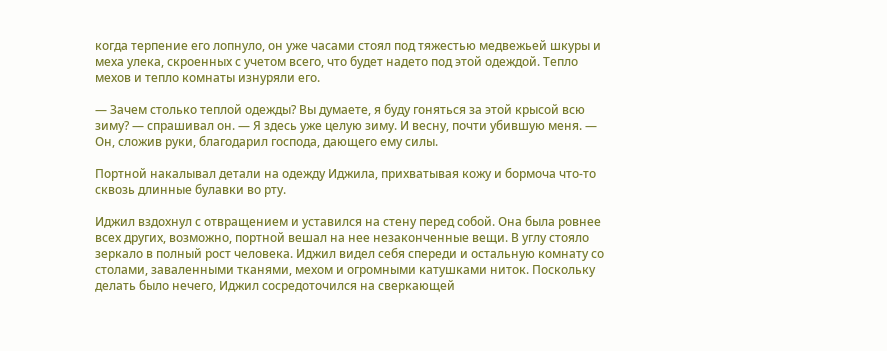когда терпение его лопнуло, он уже часами стоял под тяжестью медвежьей шкуры и меха улека, скроенных с учетом всего, что будет надето под этой одеждой. Тепло мехов и тепло комнаты изнуряли его.

— Зачем столько теплой одежды? Вы думаете, я буду гоняться за этой крысой всю зиму? — спрашивал он. — Я здесь уже целую зиму. И весну, почти убившую меня. — Он, сложив руки, благодарил господа, дающего ему силы.

Портной накалывал детали на одежду Иджила, прихватывая кожу и бормоча что-то сквозь длинные булавки во рту.

Иджил вздохнул с отвращением и уставился на стену перед собой. Она была ровнее всех других, возможно, портной вешал на нее незаконченные вещи. В углу стояло зеркало в полный рост человека. Иджил видел себя спереди и остальную комнату со столами, заваленными тканями, мехом и огромными катушками ниток. Поскольку делать было нечего, Иджил сосредоточился на сверкающей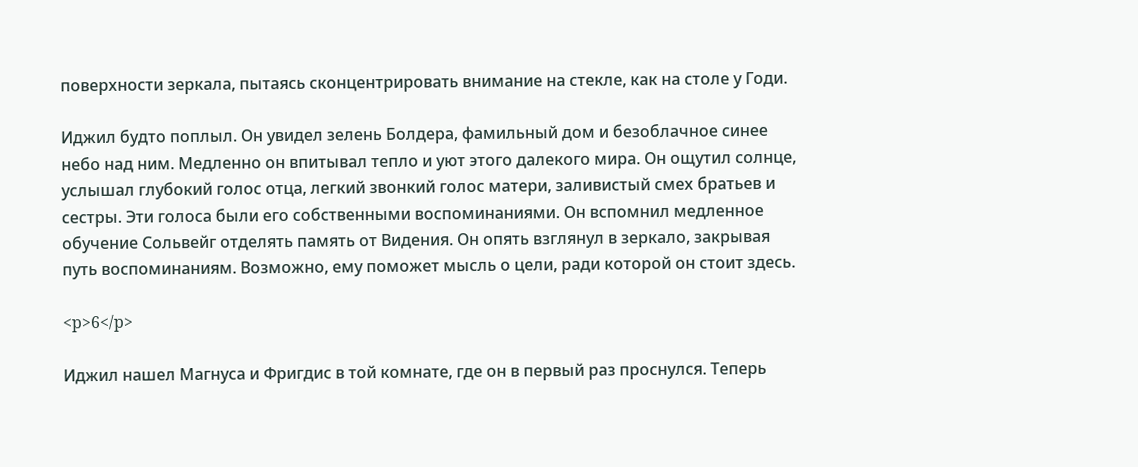поверхности зеркала, пытаясь сконцентрировать внимание на стекле, как на столе у Годи.

Иджил будто поплыл. Он увидел зелень Болдера, фамильный дом и безоблачное синее небо над ним. Медленно он впитывал тепло и уют этого далекого мира. Он ощутил солнце, услышал глубокий голос отца, легкий звонкий голос матери, заливистый смех братьев и сестры. Эти голоса были его собственными воспоминаниями. Он вспомнил медленное обучение Сольвейг отделять память от Видения. Он опять взглянул в зеркало, закрывая путь воспоминаниям. Возможно, ему поможет мысль о цели, ради которой он стоит здесь.

<p>6</p>

Иджил нашел Магнуса и Фригдис в той комнате, где он в первый раз проснулся. Теперь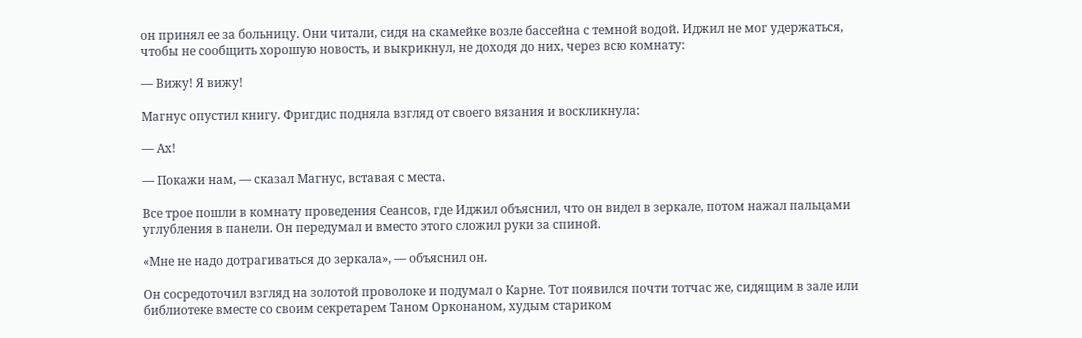он принял ее за больницу. Они читали, сидя на скамейке возле бассейна с темной водой. Иджил не мог удержаться, чтобы не сообщить хорошую новость, и выкрикнул, не доходя до них, через всю комнату:

— Вижу! Я вижу!

Магнус опустил книгу. Фригдис подняла взгляд от своего вязания и воскликнула:

— Ах!

— Покажи нам, — сказал Магнус, вставая с места.

Все трое пошли в комнату проведения Сеансов, где Иджил объяснил, что он видел в зеркале, потом нажал пальцами углубления в панели. Он передумал и вместо этого сложил руки за спиной.

«Мне не надо дотрагиваться до зеркала», — объяснил он.

Он сосредоточил взгляд на золотой проволоке и подумал о Карне. Тот появился почти тотчас же, сидящим в зале или библиотеке вместе со своим секретарем Таном Орконаном, худым стариком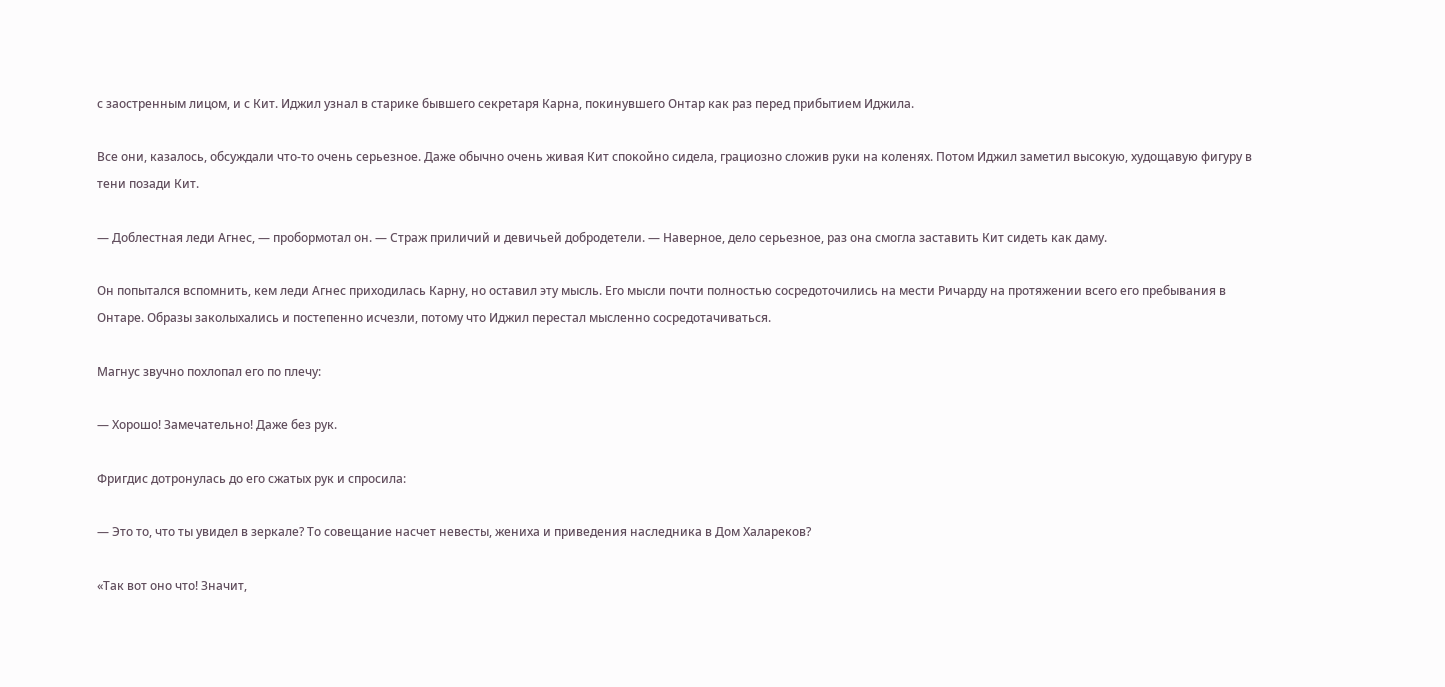с заостренным лицом, и с Кит. Иджил узнал в старике бывшего секретаря Карна, покинувшего Онтар как раз перед прибытием Иджила.

Все они, казалось, обсуждали что-то очень серьезное. Даже обычно очень живая Кит спокойно сидела, грациозно сложив руки на коленях. Потом Иджил заметил высокую, худощавую фигуру в тени позади Кит.

— Доблестная леди Агнес, — пробормотал он. — Страж приличий и девичьей добродетели. — Наверное, дело серьезное, раз она смогла заставить Кит сидеть как даму.

Он попытался вспомнить, кем леди Агнес приходилась Карну, но оставил эту мысль. Его мысли почти полностью сосредоточились на мести Ричарду на протяжении всего его пребывания в Онтаре. Образы заколыхались и постепенно исчезли, потому что Иджил перестал мысленно сосредотачиваться.

Магнус звучно похлопал его по плечу:

— Хорошо! Замечательно! Даже без рук.

Фригдис дотронулась до его сжатых рук и спросила:

— Это то, что ты увидел в зеркале? То совещание насчет невесты, жениха и приведения наследника в Дом Халареков?

«Так вот оно что! Значит,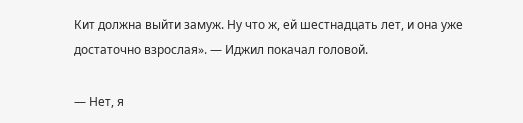Кит должна выйти замуж. Ну что ж, ей шестнадцать лет, и она уже достаточно взрослая». — Иджил покачал головой.

— Нет, я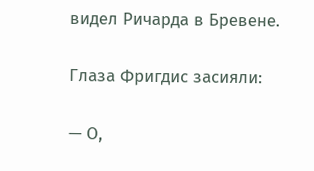видел Ричарда в Бревене.

Глаза Фригдис засияли:

— О,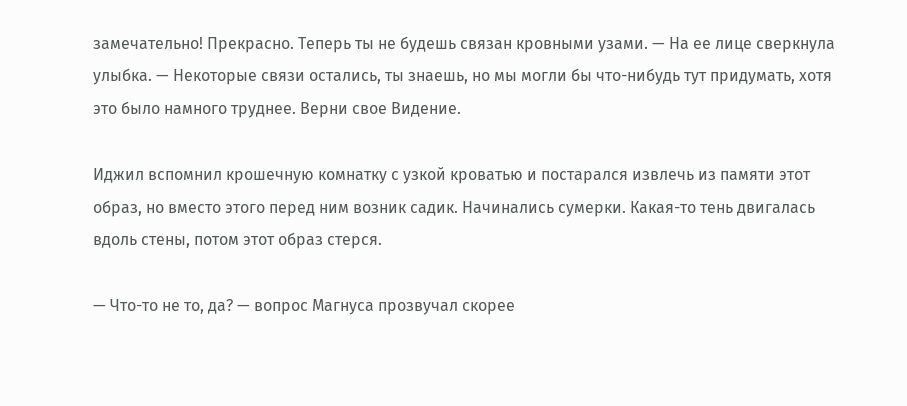замечательно! Прекрасно. Теперь ты не будешь связан кровными узами. — На ее лице сверкнула улыбка. — Некоторые связи остались, ты знаешь, но мы могли бы что-нибудь тут придумать, хотя это было намного труднее. Верни свое Видение.

Иджил вспомнил крошечную комнатку с узкой кроватью и постарался извлечь из памяти этот образ, но вместо этого перед ним возник садик. Начинались сумерки. Какая-то тень двигалась вдоль стены, потом этот образ стерся.

— Что-то не то, да? — вопрос Магнуса прозвучал скорее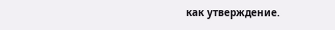как утверждение.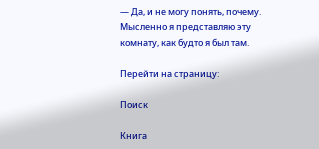— Да, и не могу понять, почему. Мысленно я представляю эту комнату, как будто я был там.

Перейти на страницу:

Поиск

Книга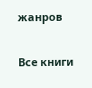жанров

Все книги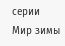серии Мир зимы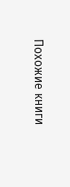Похожие книги